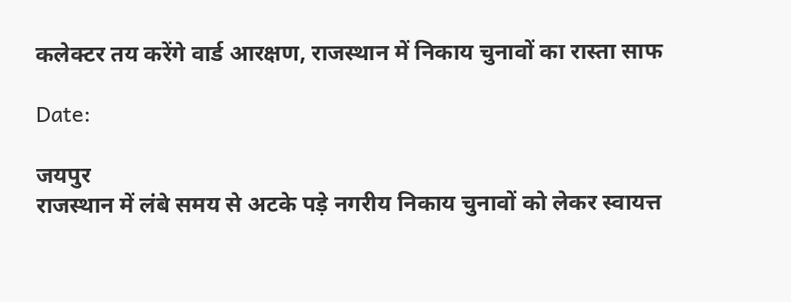कलेक्टर तय करेंगे वार्ड आरक्षण, राजस्थान में निकाय चुनावों का रास्ता साफ

Date:

जयपुर
राजस्थान में लंबे समय से अटके पड़े नगरीय निकाय चुनावों को लेकर स्वायत्त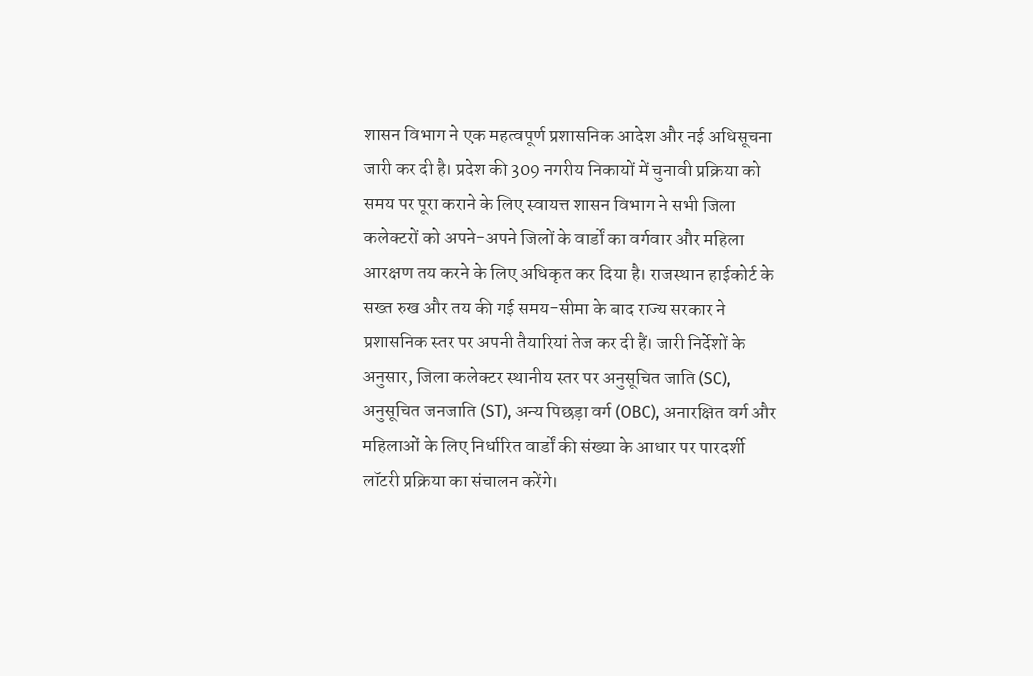शासन विभाग ने एक महत्वपूर्ण प्रशासनिक आदेश और नई अधिसूचना जारी कर दी है। प्रदेश की 309 नगरीय निकायों में चुनावी प्रक्रिया को समय पर पूरा कराने के लिए स्वायत्त शासन विभाग ने सभी जिला कलेक्टरों को अपने-अपने जिलों के वार्डों का वर्गवार और महिला आरक्षण तय करने के लिए अधिकृत कर दिया है। राजस्थान हाईकोर्ट के सख्त रुख और तय की गई समय-सीमा के बाद राज्य सरकार ने प्रशासनिक स्तर पर अपनी तैयारियां तेज कर दी हैं। जारी निर्देशों के अनुसार, जिला कलेक्टर स्थानीय स्तर पर अनुसूचित जाति (SC), अनुसूचित जनजाति (ST), अन्य पिछड़ा वर्ग (OBC), अनारक्षित वर्ग और महिलाओं के लिए निर्धारित वार्डों की संख्या के आधार पर पारदर्शी लॉटरी प्रक्रिया का संचालन करेंगे।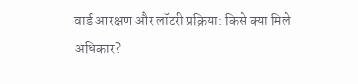वार्ड आरक्षण और लॉटरी प्रक्रिया: किसे क्या मिले अधिकार?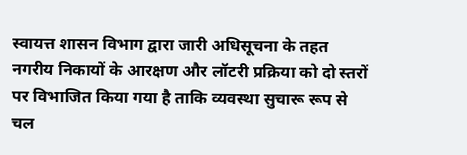स्वायत्त शासन विभाग द्वारा जारी अधिसूचना के तहत नगरीय निकायों के आरक्षण और लॉटरी प्रक्रिया को दो स्तरों पर विभाजित किया गया है ताकि व्यवस्था सुचारू रूप से चल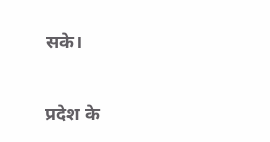सके।

प्रदेश के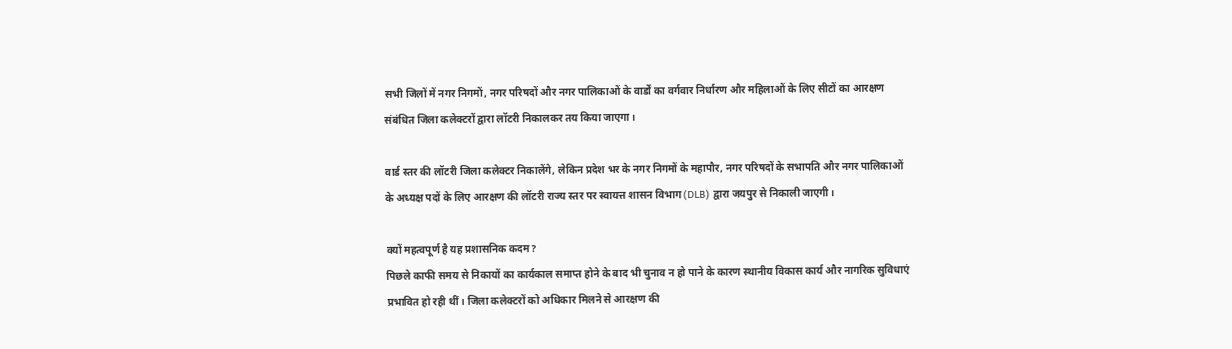सभी जिलों में नगर निगमों, नगर परिषदों और नगर पालिकाओं के वार्डों का वर्गवार निर्धारण और महिलाओं के लिए सीटों का आरक्षण संबंधित जिला कलेक्टरों द्वारा लॉटरी निकालकर तय किया जाएगा।

वार्ड स्तर की लॉटरी जिला कलेक्टर निकालेंगे, लेकिन प्रदेश भर के नगर निगमों के महापौर, नगर परिषदों के सभापति और नगर पालिकाओं के अध्यक्ष पदों के लिए आरक्षण की लॉटरी राज्य स्तर पर स्वायत्त शासन विभाग (DLB) द्वारा जयपुर से निकाली जाएगी।

क्यों महत्वपूर्ण है यह प्रशासनिक कदम?
पिछले काफी समय से निकायों का कार्यकाल समाप्त होने के बाद भी चुनाव न हो पाने के कारण स्थानीय विकास कार्य और नागरिक सुविधाएं प्रभावित हो रही थीं। जिला कलेक्टरों को अधिकार मिलने से आरक्षण की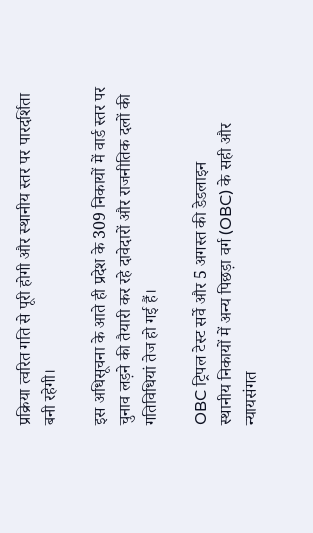प्रक्रिया त्वरित गति से पूरी होगी और स्थानीय स्तर पर पारदर्शिता बनी रहेगी।

इस अधिसूचना के आते ही प्रदेश के 309 निकायों में वार्ड स्तर पर चुनाव लड़ने की तैयारी कर रहे दावेदारों और राजनीतिक दलों की गतिविधियां तेज हो गई हैं।

OBC ट्रिपल टेस्ट सर्वे और 5 अगस्त की डेडलाइन
स्थानीय निकायों में अन्य पिछड़ा वर्ग (OBC) के सही और न्यायसंगत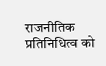राजनीतिक प्रतिनिधित्व को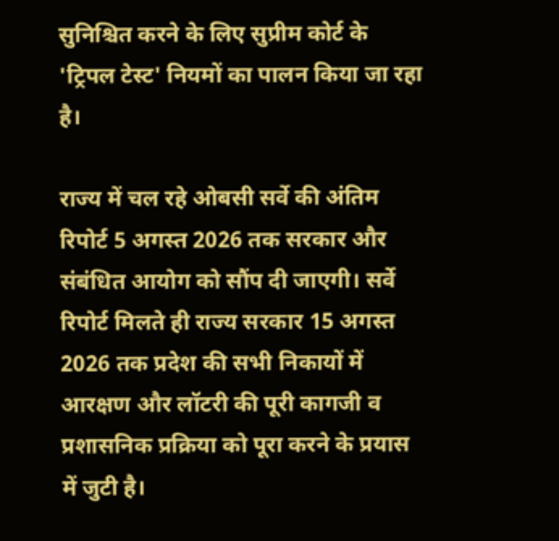सुनिश्चित करने के लिए सुप्रीम कोर्ट के 'ट्रिपल टेस्ट' नियमों का पालन किया जा रहा है।

राज्य में चल रहे ओबसी सर्वे की अंतिम रिपोर्ट 5 अगस्त 2026 तक सरकार और संबंधित आयोग को सौंप दी जाएगी। सर्वे रिपोर्ट मिलते ही राज्य सरकार 15 अगस्त 2026 तक प्रदेश की सभी निकायों में आरक्षण और लॉटरी की पूरी कागजी व प्रशासनिक प्रक्रिया को पूरा करने के प्रयास में जुटी है।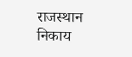राजस्थान निकाय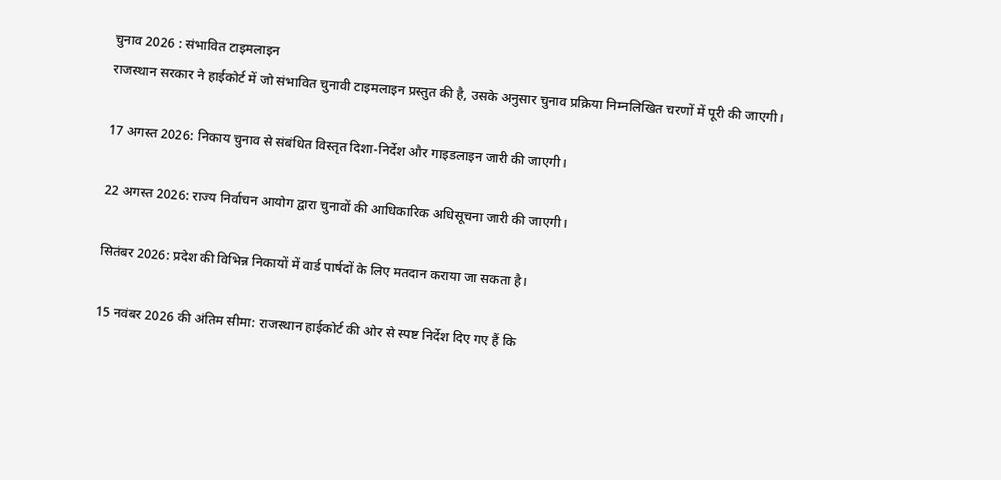चुनाव 2026 : संभावित टाइमलाइन
राजस्थान सरकार ने हाईकोर्ट में जो संभावित चुनावी टाइमलाइन प्रस्तुत की है, उसके अनुसार चुनाव प्रक्रिया निम्नलिखित चरणों में पूरी की जाएगी।

17 अगस्त 2026: निकाय चुनाव से संबंधित विस्तृत दिशा-निर्देश और गाइडलाइन जारी की जाएगी।

22 अगस्त 2026: राज्य निर्वाचन आयोग द्वारा चुनावों की आधिकारिक अधिसूचना जारी की जाएगी।

सितंबर 2026: प्रदेश की विभिन्न निकायों में वार्ड पार्षदों के लिए मतदान कराया जा सकता है।

15 नवंबर 2026 की अंतिम सीमा: राजस्थान हाईकोर्ट की ओर से स्पष्ट निर्देश दिए गए हैं कि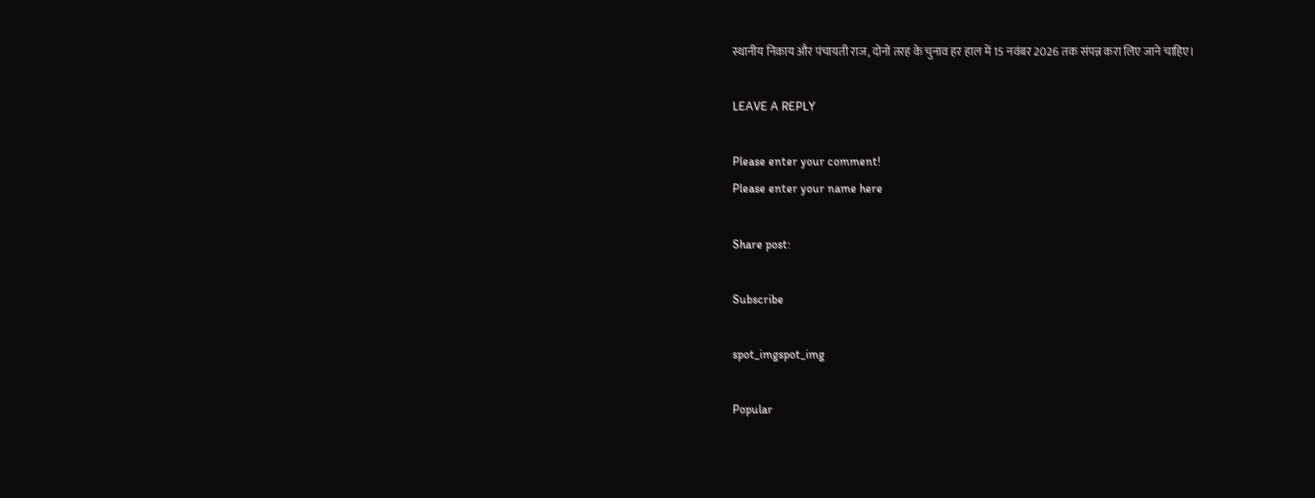स्थानीय निकाय और पंचायती राज, दोनों तरह के चुनाव हर हाल में 15 नवंबर 2026 तक संपन्न करा लिए जाने चाहिए।

LEAVE A REPLY

Please enter your comment!
Please enter your name here

Share post:

Subscribe

spot_imgspot_img

Popular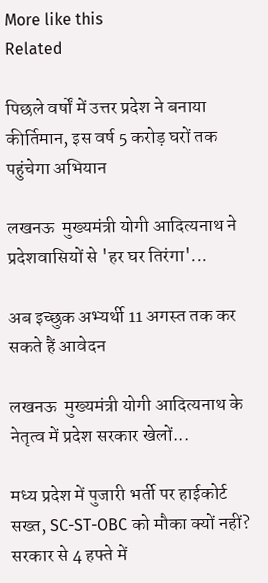More like this
Related

पिछले वर्षों में उत्तर प्रदेश ने बनाया कीर्तिमान, इस वर्ष 5 करोड़ घरों तक पहुंचेगा अभियान

लखनऊ  मुख्यमंत्री योगी आदित्यनाथ ने प्रदेशवासियों से 'हर घर तिरंगा'...

अब इच्छुक अभ्यर्थी 11 अगस्त तक कर सकते हैं आवेदन

लखनऊ  मुख्यमंत्री योगी आदित्यनाथ के नेतृत्व में प्रदेश सरकार खेलों...

मध्य प्रदेश में पुजारी भर्ती पर हाईकोर्ट सख्त, SC-ST-OBC को मौका क्यों नहीं? सरकार से 4 हफ्ते में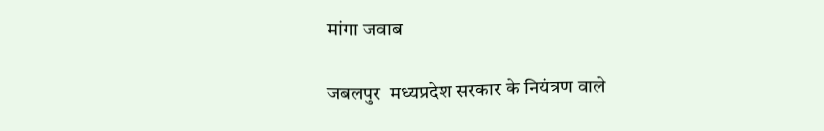मांगा जवाब

जबलपुर  मध्यप्रदेश सरकार के नियंत्रण वाले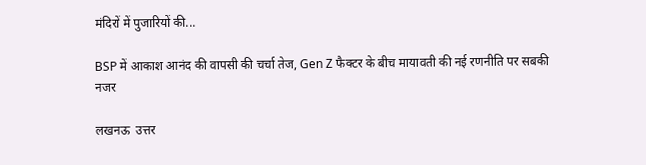मंदिरों में पुजारियों की...

BSP में आकाश आनंद की वापसी की चर्चा तेज, Gen Z फैक्टर के बीच मायावती की नई रणनीति पर सबकी नजर

लखनऊ  उत्तर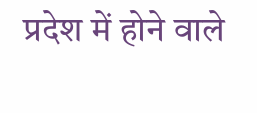प्रदेश में होने वाले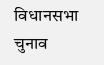विधानसभा चुनाव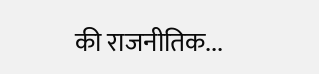की राजनीतिक...